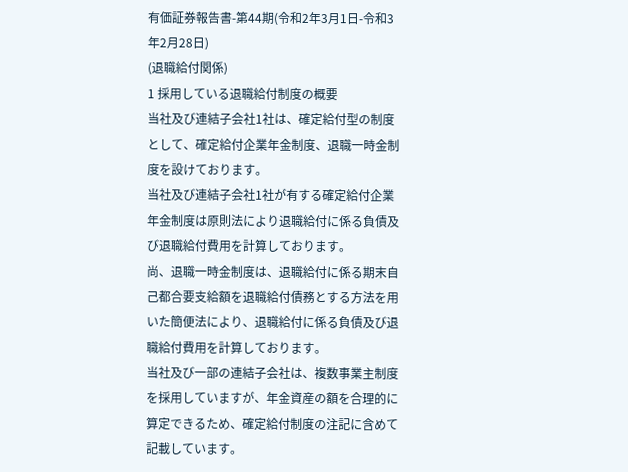有価証券報告書-第44期(令和2年3月1日-令和3年2月28日)
(退職給付関係)
1 採用している退職給付制度の概要
当社及び連結子会社1社は、確定給付型の制度として、確定給付企業年金制度、退職一時金制度を設けております。
当社及び連結子会社1社が有する確定給付企業年金制度は原則法により退職給付に係る負債及び退職給付費用を計算しております。
尚、退職一時金制度は、退職給付に係る期末自己都合要支給額を退職給付債務とする方法を用いた簡便法により、退職給付に係る負債及び退職給付費用を計算しております。
当社及び一部の連結子会社は、複数事業主制度を採用していますが、年金資産の額を合理的に算定できるため、確定給付制度の注記に含めて記載しています。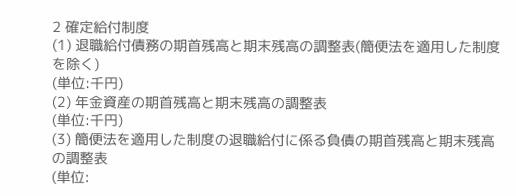2 確定給付制度
(1) 退職給付債務の期首残高と期末残高の調整表(簡便法を適用した制度を除く)
(単位:千円)
(2) 年金資産の期首残高と期末残高の調整表
(単位:千円)
(3) 簡便法を適用した制度の退職給付に係る負債の期首残高と期末残高の調整表
(単位: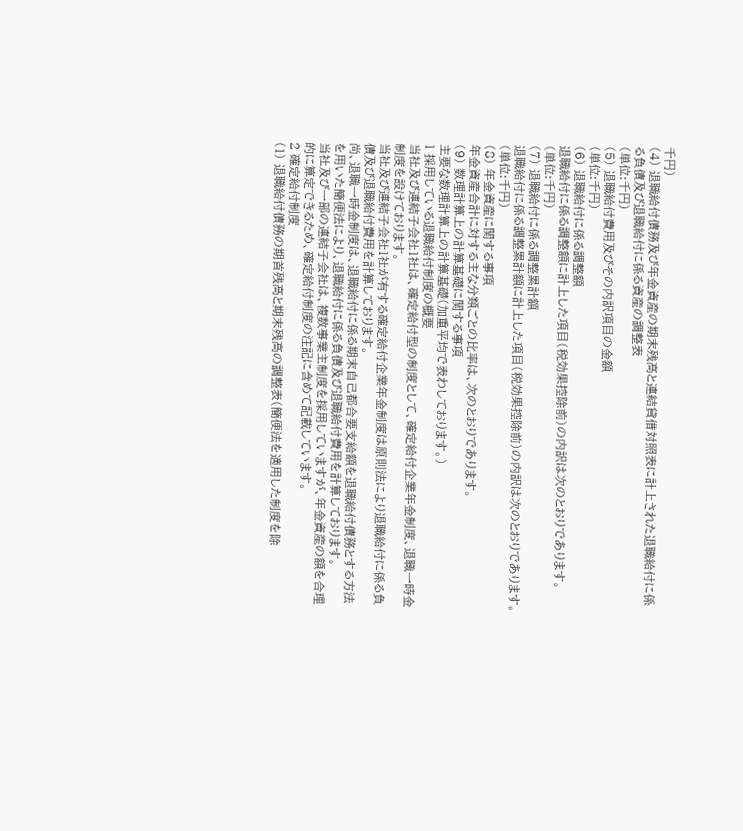千円)
(4) 退職給付債務及び年金資産の期末残高と連結貸借対照表に計上された退職給付に係る負債及び退職給付に係る資産の調整表
(単位:千円)
(5) 退職給付費用及びその内訳項目の金額
(単位:千円)
(6) 退職給付に係る調整額
退職給付に係る調整額に計上した項目(税効果控除前)の内訳は次のとおりであります。
(単位:千円)
(7) 退職給付に係る調整累計額
退職給付に係る調整累計額に計上した項目(税効果控除前)の内訳は次のとおりであります。
(単位:千円)
(8) 年金資産に関する事項
年金資産合計に対する主な分類ごとの比率は、次のとおりであります。
(9) 数理計算上の計算基礎に関する事項
主要な数理計算上の計算基礎(加重平均で表わしております。)
1 採用している退職給付制度の概要
当社及び連結子会社1社は、確定給付型の制度として、確定給付企業年金制度、退職一時金制度を設けております。
当社及び連結子会社1社が有する確定給付企業年金制度は原則法により退職給付に係る負債及び退職給付費用を計算しております。
尚、退職一時金制度は、退職給付に係る期末自己都合要支給額を退職給付債務とする方法を用いた簡便法により、退職給付に係る負債及び退職給付費用を計算しております。
当社及び一部の連結子会社は、複数事業主制度を採用していますが、年金資産の額を合理的に算定できるため、確定給付制度の注記に含めて記載しています。
2 確定給付制度
(1) 退職給付債務の期首残高と期末残高の調整表(簡便法を適用した制度を除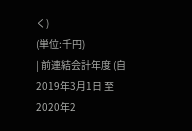く)
(単位:千円)
| 前連結会計年度 (自 2019年3月1日 至 2020年2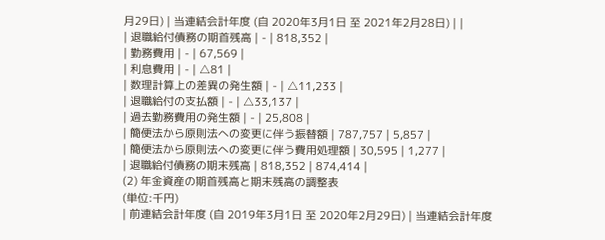月29日) | 当連結会計年度 (自 2020年3月1日 至 2021年2月28日) | |
| 退職給付債務の期首残高 | - | 818,352 |
| 勤務費用 | - | 67,569 |
| 利息費用 | - | △81 |
| 数理計算上の差異の発生額 | - | △11,233 |
| 退職給付の支払額 | - | △33,137 |
| 過去勤務費用の発生額 | - | 25,808 |
| 簡便法から原則法への変更に伴う振替額 | 787,757 | 5,857 |
| 簡便法から原則法への変更に伴う費用処理額 | 30,595 | 1,277 |
| 退職給付債務の期末残高 | 818,352 | 874,414 |
(2) 年金資産の期首残高と期末残高の調整表
(単位:千円)
| 前連結会計年度 (自 2019年3月1日 至 2020年2月29日) | 当連結会計年度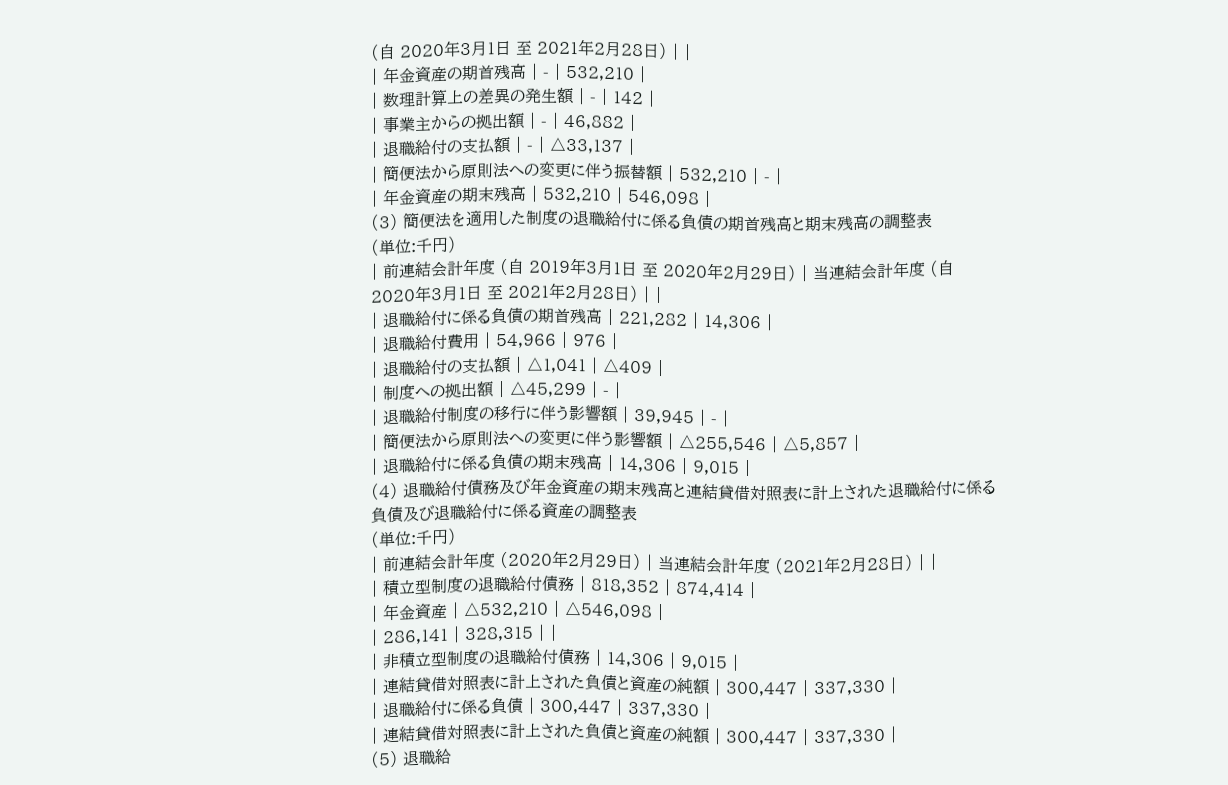(自 2020年3月1日 至 2021年2月28日) | |
| 年金資産の期首残高 | - | 532,210 |
| 数理計算上の差異の発生額 | - | 142 |
| 事業主からの拠出額 | - | 46,882 |
| 退職給付の支払額 | - | △33,137 |
| 簡便法から原則法への変更に伴う振替額 | 532,210 | - |
| 年金資産の期末残高 | 532,210 | 546,098 |
(3) 簡便法を適用した制度の退職給付に係る負債の期首残高と期末残高の調整表
(単位:千円)
| 前連結会計年度 (自 2019年3月1日 至 2020年2月29日) | 当連結会計年度 (自 2020年3月1日 至 2021年2月28日) | |
| 退職給付に係る負債の期首残高 | 221,282 | 14,306 |
| 退職給付費用 | 54,966 | 976 |
| 退職給付の支払額 | △1,041 | △409 |
| 制度への拠出額 | △45,299 | - |
| 退職給付制度の移行に伴う影響額 | 39,945 | - |
| 簡便法から原則法への変更に伴う影響額 | △255,546 | △5,857 |
| 退職給付に係る負債の期末残高 | 14,306 | 9,015 |
(4) 退職給付債務及び年金資産の期末残高と連結貸借対照表に計上された退職給付に係る負債及び退職給付に係る資産の調整表
(単位:千円)
| 前連結会計年度 (2020年2月29日) | 当連結会計年度 (2021年2月28日) | |
| 積立型制度の退職給付債務 | 818,352 | 874,414 |
| 年金資産 | △532,210 | △546,098 |
| 286,141 | 328,315 | |
| 非積立型制度の退職給付債務 | 14,306 | 9,015 |
| 連結貸借対照表に計上された負債と資産の純額 | 300,447 | 337,330 |
| 退職給付に係る負債 | 300,447 | 337,330 |
| 連結貸借対照表に計上された負債と資産の純額 | 300,447 | 337,330 |
(5) 退職給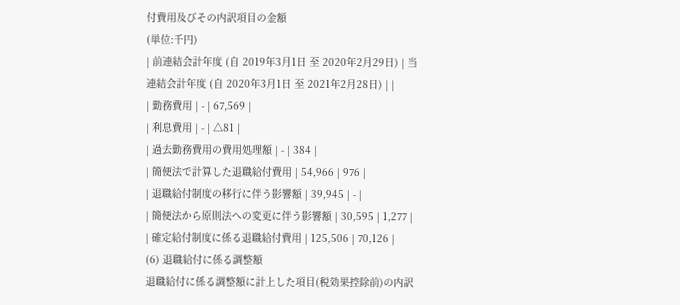付費用及びその内訳項目の金額
(単位:千円)
| 前連結会計年度 (自 2019年3月1日 至 2020年2月29日) | 当連結会計年度 (自 2020年3月1日 至 2021年2月28日) | |
| 勤務費用 | - | 67,569 |
| 利息費用 | - | △81 |
| 過去勤務費用の費用処理額 | - | 384 |
| 簡便法で計算した退職給付費用 | 54,966 | 976 |
| 退職給付制度の移行に伴う影響額 | 39,945 | - |
| 簡便法から原則法への変更に伴う影響額 | 30,595 | 1,277 |
| 確定給付制度に係る退職給付費用 | 125,506 | 70,126 |
(6) 退職給付に係る調整額
退職給付に係る調整額に計上した項目(税効果控除前)の内訳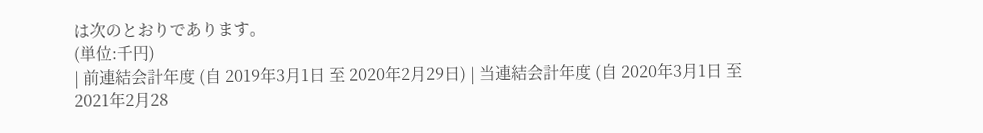は次のとおりであります。
(単位:千円)
| 前連結会計年度 (自 2019年3月1日 至 2020年2月29日) | 当連結会計年度 (自 2020年3月1日 至 2021年2月28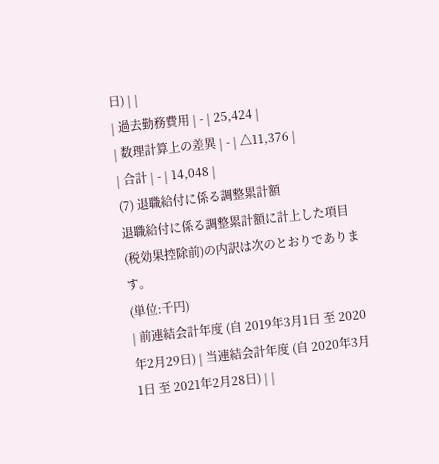日) | |
| 過去勤務費用 | - | 25,424 |
| 数理計算上の差異 | - | △11,376 |
| 合計 | - | 14,048 |
(7) 退職給付に係る調整累計額
退職給付に係る調整累計額に計上した項目(税効果控除前)の内訳は次のとおりであります。
(単位:千円)
| 前連結会計年度 (自 2019年3月1日 至 2020年2月29日) | 当連結会計年度 (自 2020年3月1日 至 2021年2月28日) | |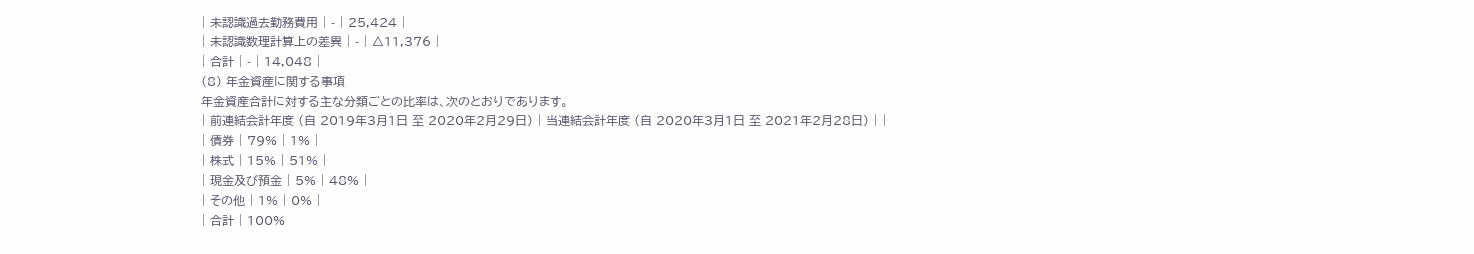| 未認識過去勤務費用 | - | 25,424 |
| 未認識数理計算上の差異 | - | △11,376 |
| 合計 | - | 14,048 |
(8) 年金資産に関する事項
年金資産合計に対する主な分類ごとの比率は、次のとおりであります。
| 前連結会計年度 (自 2019年3月1日 至 2020年2月29日) | 当連結会計年度 (自 2020年3月1日 至 2021年2月28日) | |
| 債券 | 79% | 1% |
| 株式 | 15% | 51% |
| 現金及び預金 | 5% | 48% |
| その他 | 1% | 0% |
| 合計 | 100%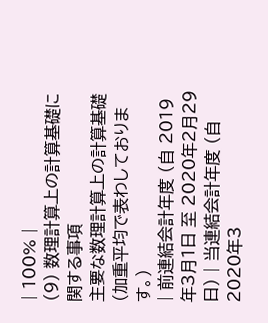| 100% |
(9) 数理計算上の計算基礎に関する事項
主要な数理計算上の計算基礎(加重平均で表わしております。)
| 前連結会計年度 (自 2019年3月1日 至 2020年2月29日) | 当連結会計年度 (自 2020年3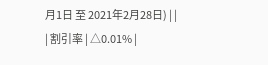月1日 至 2021年2月28日) | |
| 割引率 | △0.01% |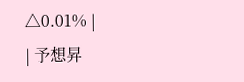△0.01% |
| 予想昇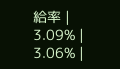給率 | 3.09% | 3.06% |